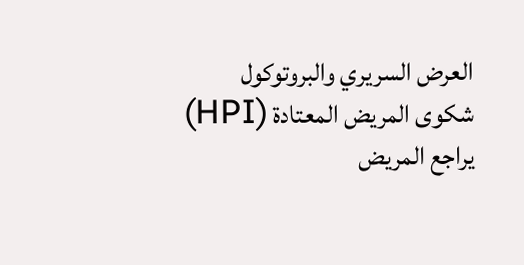العرض السريري والبروتوكول
شكوى المريض المعتادة (HPI)
يراجع المريض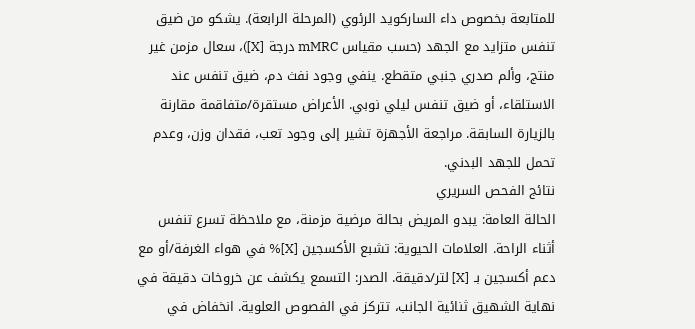للمتابعة بخصوص داء الساركويد الرئوي (المرحلة الرابعة). يشكو من ضيق تنفس متزايد مع الجهد (حسب مقياس mMRC درجة [X])، سعال مزمن غير منتج، وألم صدري جنبي متقطع. ينفي وجود نفث دم، ضيق تنفس عند الاستلقاء، أو ضيق تنفس ليلي نوبي. الأعراض مستقرة/متفاقمة مقارنة بالزيارة السابقة. مراجعة الأجهزة تشير إلى وجود تعب، فقدان وزن، وعدم تحمل للجهد البدني.
نتائج الفحص السريري
الحالة العامة: يبدو المريض بحالة مرضية مزمنة، مع ملاحظة تسرع تنفس أثناء الراحة. العلامات الحيوية: تشبع الأكسجين [X]% في هواء الغرفة/أو مع دعم أكسجين بـ [X] لتر/دقيقة. الصدر: التسمع يكشف عن خروخات دقيقة في نهاية الشهيق ثنائية الجانب، تتركز في الفصوص العلوية. انخفاض في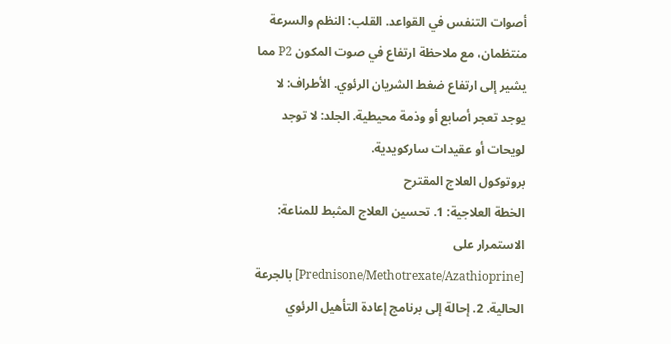أصوات التنفس في القواعد. القلب: النظم والسرعة منتظمان، مع ملاحظة ارتفاع في صوت المكون P2 مما يشير إلى ارتفاع ضغط الشريان الرئوي. الأطراف: لا يوجد تعجر أصابع أو وذمة محيطية. الجلد: لا توجد لويحات أو عقيدات ساركويدية.
بروتوكول العلاج المقترح
الخطة العلاجية: 1. تحسين العلاج المثبط للمناعة: الاستمرار على [Prednisone/Methotrexate/Azathioprine] بالجرعة الحالية. 2. إحالة إلى برنامج إعادة التأهيل الرئوي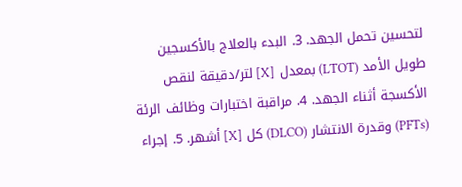لتحسين تحمل الجهد. 3. البدء بالعلاج بالأكسجين طويل الأمد (LTOT) بمعدل [X] لتر/دقيقة لنقص الأكسجة أثناء الجهد. 4. مراقبة اختبارات وظائف الرئة (PFTs) وقدرة الانتشار (DLCO) كل [X] أشهر. 5. إجراء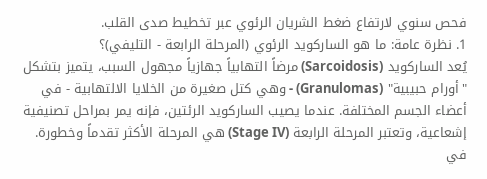فحص سنوي لارتفاع ضغط الشريان الرئوي عبر تخطيط صدى القلب.
1. نظرة عامة: ما هو الساركويد الرئوي (المرحلة الرابعة - التليفي)؟
يُعد الساركويد (Sarcoidosis) مرضاً التهابياً جهازياً مجهول السبب، يتميز بتشكل "أورام حبيبية" (Granulomas) - وهي كتل صغيرة من الخلايا الالتهابية - في أعضاء الجسم المختلفة. عندما يصيب الساركويد الرئتين، فإنه يمر بمراحل تصنيفية إشعاعية، وتعتبر المرحلة الرابعة (Stage IV) هي المرحلة الأكثر تقدماً وخطورة.
في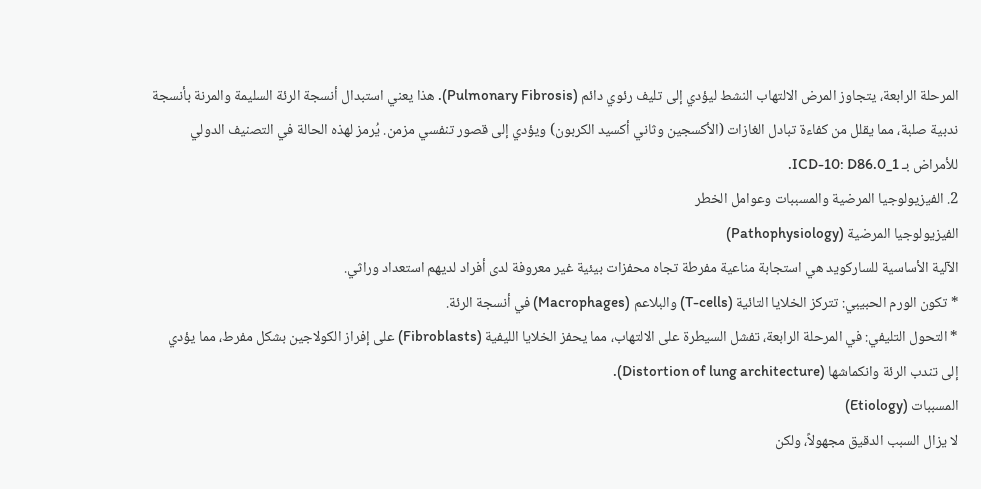المرحلة الرابعة، يتجاوز المرض الالتهاب النشط ليؤدي إلى تليف رئوي دائم (Pulmonary Fibrosis). هذا يعني استبدال أنسجة الرئة السليمة والمرنة بأنسجة ندبية صلبة، مما يقلل من كفاءة تبادل الغازات (الأكسجين وثاني أكسيد الكربون) ويؤدي إلى قصور تنفسي مزمن. يُرمز لهذه الحالة في التصنيف الدولي للأمراض بـ ICD-10: D86.0_1.
2. الفيزيولوجيا المرضية والمسببات وعوامل الخطر
الفيزيولوجيا المرضية (Pathophysiology)
الآلية الأساسية للساركويد هي استجابة مناعية مفرطة تجاه محفزات بيئية غير معروفة لدى أفراد لديهم استعداد وراثي.
* تكون الورم الحبيبي: تتركز الخلايا التائية (T-cells) والبلاعم (Macrophages) في أنسجة الرئة.
* التحول التليفي: في المرحلة الرابعة، تفشل السيطرة على الالتهاب، مما يحفز الخلايا الليفية (Fibroblasts) على إفراز الكولاجين بشكل مفرط، مما يؤدي إلى تندب الرئة وانكماشها (Distortion of lung architecture).
المسببات (Etiology)
لا يزال السبب الدقيق مجهولاً، ولكن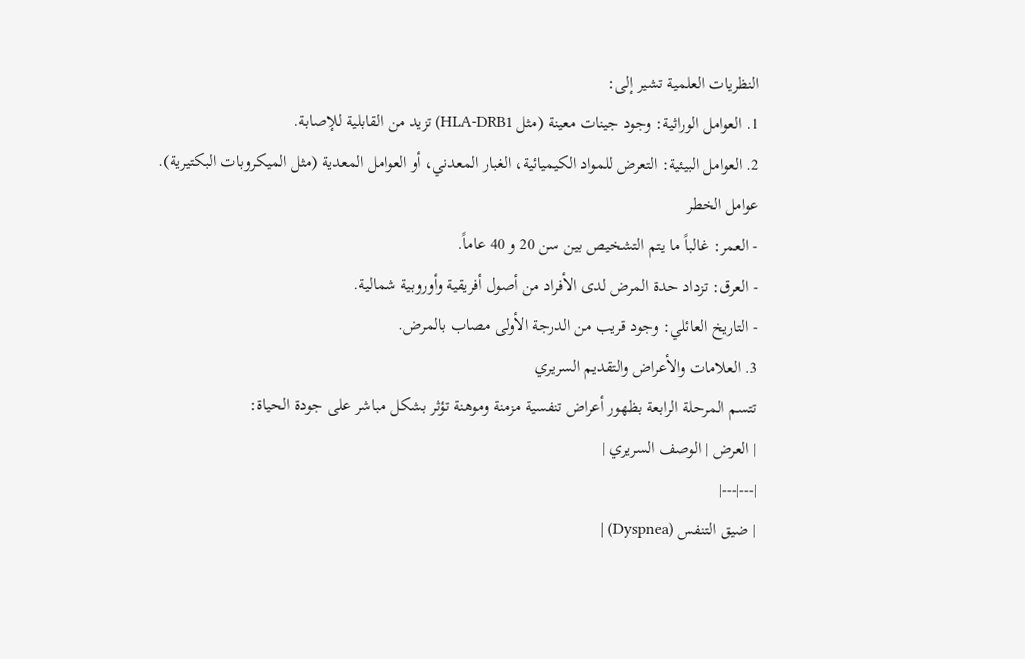النظريات العلمية تشير إلى:
1. العوامل الوراثية: وجود جينات معينة (مثل HLA-DRB1) تزيد من القابلية للإصابة.
2. العوامل البيئية: التعرض للمواد الكيميائية، الغبار المعدني، أو العوامل المعدية (مثل الميكروبات البكتيرية).
عوامل الخطر
- العمر: غالباً ما يتم التشخيص بين سن 20 و 40 عاماً.
- العرق: تزداد حدة المرض لدى الأفراد من أصول أفريقية وأوروبية شمالية.
- التاريخ العائلي: وجود قريب من الدرجة الأولى مصاب بالمرض.
3. العلامات والأعراض والتقديم السريري
تتسم المرحلة الرابعة بظهور أعراض تنفسية مزمنة وموهنة تؤثر بشكل مباشر على جودة الحياة:
| العرض | الوصف السريري |
|---|---|
| ضيق التنفس (Dyspnea) |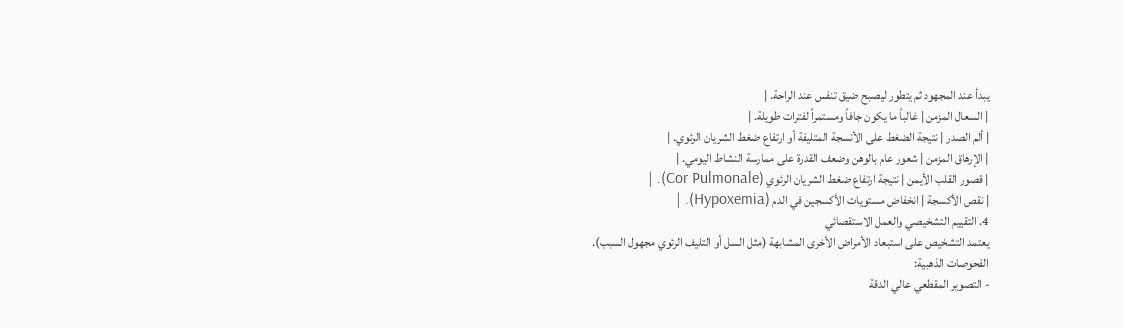يبدأ عند المجهود ثم يتطور ليصبح ضيق تنفس عند الراحة. |
| السعال المزمن | غالباً ما يكون جافاً ومستمراً لفترات طويلة. |
| ألم الصدر | نتيجة الضغط على الأنسجة المتليفة أو ارتفاع ضغط الشريان الرئوي. |
| الإرهاق المزمن | شعور عام بالوهن وضعف القدرة على ممارسة النشاط اليومي. |
| قصور القلب الأيمن | نتيجة ارتفاع ضغط الشريان الرئوي (Cor Pulmonale). |
| نقص الأكسجة | انخفاض مستويات الأكسجين في الدم (Hypoxemia). |
4. التقييم التشخيصي والعمل الاستقصائي
يعتمد التشخيص على استبعاد الأمراض الأخرى المشابهة (مثل السل أو التليف الرئوي مجهول السبب).
الفحوصات الذهبية:
- التصوير المقطعي عالي الدقة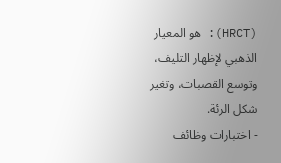(HRCT): هو المعيار الذهبي لإظهار التليف، وتوسع القصبات، وتغير شكل الرئة.
- اختبارات وظائف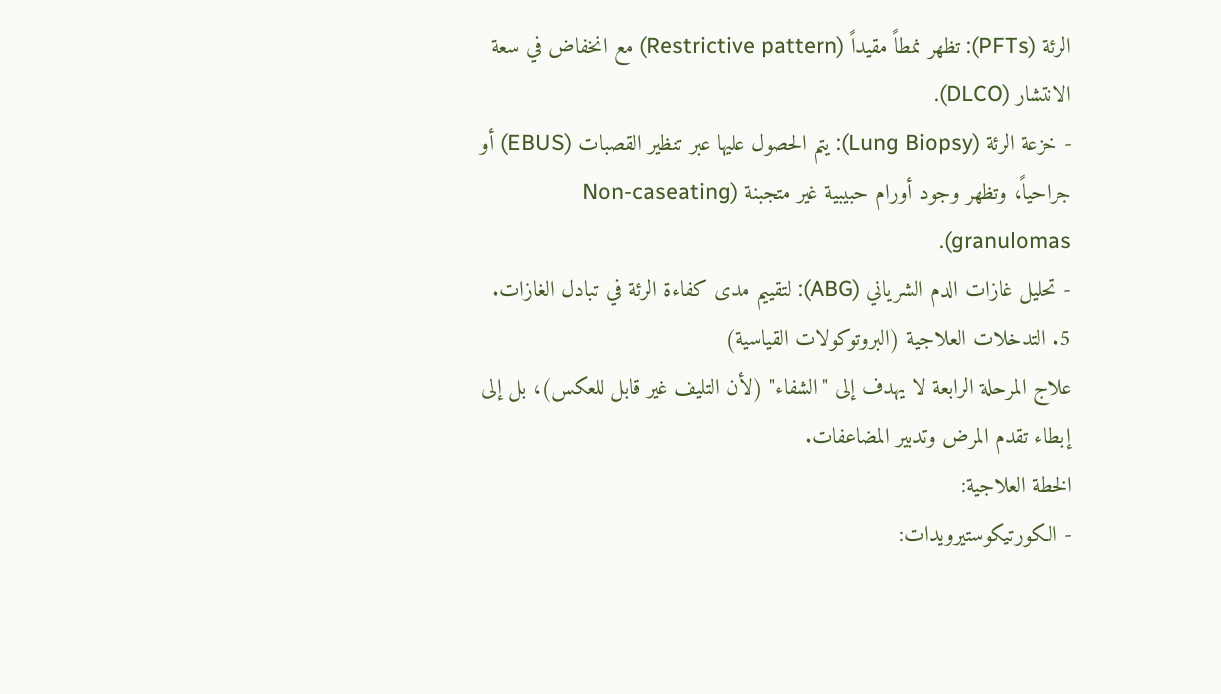الرئة (PFTs): تظهر نمطاً مقيداً (Restrictive pattern) مع انخفاض في سعة الانتشار (DLCO).
- خزعة الرئة (Lung Biopsy): يتم الحصول عليها عبر تنظير القصبات (EBUS) أو جراحياً، وتظهر وجود أورام حبيبية غير متجبنة (Non-caseating granulomas).
- تحليل غازات الدم الشرياني (ABG): لتقييم مدى كفاءة الرئة في تبادل الغازات.
5. التدخلات العلاجية (البروتوكولات القياسية)
علاج المرحلة الرابعة لا يهدف إلى "الشفاء" (لأن التليف غير قابل للعكس)، بل إلى إبطاء تقدم المرض وتدبير المضاعفات.
الخطة العلاجية:
- الكورتيكوستيرويدات: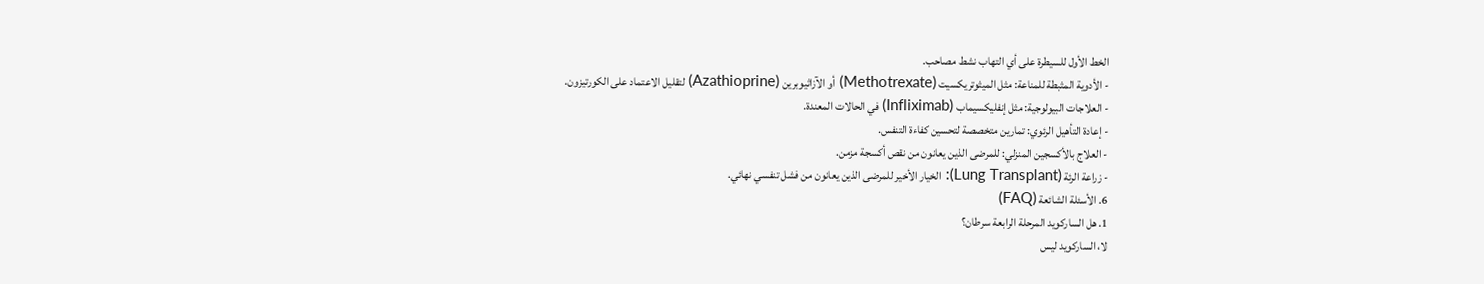الخط الأول للسيطرة على أي التهاب نشط مصاحب.
- الأدوية المثبطة للمناعة: مثل الميثوتريكسيت (Methotrexate) أو الآزاثيوبرين (Azathioprine) لتقليل الاعتماد على الكورتيزون.
- العلاجات البيولوجية: مثل إنفليكسيماب (Infliximab) في الحالات المعندة.
- إعادة التأهيل الرئوي: تمارين متخصصة لتحسين كفاءة التنفس.
- العلاج بالأكسجين المنزلي: للمرضى الذين يعانون من نقص أكسجة مزمن.
- زراعة الرئة (Lung Transplant): الخيار الأخير للمرضى الذين يعانون من فشل تنفسي نهائي.
6. الأسئلة الشائعة (FAQ)
1. هل الساركويد المرحلة الرابعة سرطان؟
لا، الساركويد ليس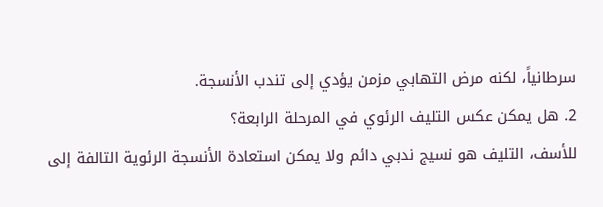سرطانياً، لكنه مرض التهابي مزمن يؤدي إلى تندب الأنسجة.
2. هل يمكن عكس التليف الرئوي في المرحلة الرابعة؟
للأسف، التليف هو نسيج ندبي دائم ولا يمكن استعادة الأنسجة الرئوية التالفة إلى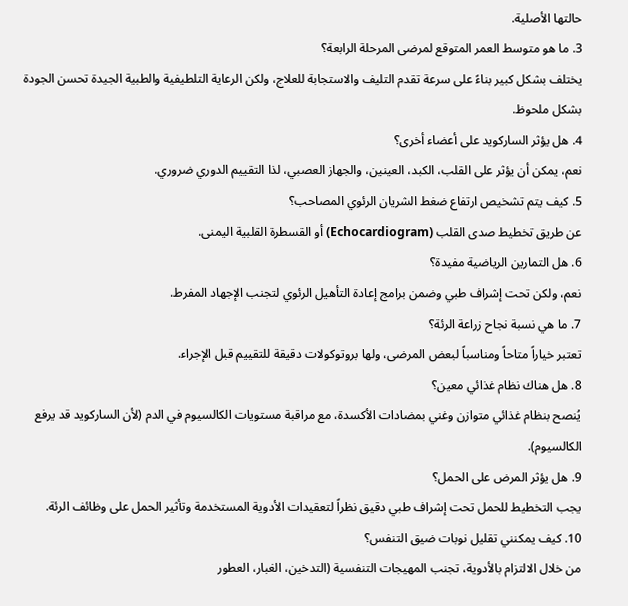حالتها الأصلية.
3. ما هو متوسط العمر المتوقع لمرضى المرحلة الرابعة؟
يختلف بشكل كبير بناءً على سرعة تقدم التليف والاستجابة للعلاج، ولكن الرعاية التلطيفية والطبية الجيدة تحسن الجودة بشكل ملحوظ.
4. هل يؤثر الساركويد على أعضاء أخرى؟
نعم، يمكن أن يؤثر على القلب، الكبد، العينين، والجهاز العصبي، لذا التقييم الدوري ضروري.
5. كيف يتم تشخيص ارتفاع ضغط الشريان الرئوي المصاحب؟
عن طريق تخطيط صدى القلب (Echocardiogram) أو القسطرة القلبية اليمنى.
6. هل التمارين الرياضية مفيدة؟
نعم، ولكن تحت إشراف طبي وضمن برامج إعادة التأهيل الرئوي لتجنب الإجهاد المفرط.
7. ما هي نسبة نجاح زراعة الرئة؟
تعتبر خياراً متاحاً ومناسباً لبعض المرضى، ولها بروتوكولات دقيقة للتقييم قبل الإجراء.
8. هل هناك نظام غذائي معين؟
يُنصح بنظام غذائي متوازن وغني بمضادات الأكسدة، مع مراقبة مستويات الكالسيوم في الدم (لأن الساركويد قد يرفع الكالسيوم).
9. هل يؤثر المرض على الحمل؟
يجب التخطيط للحمل تحت إشراف طبي دقيق نظراً لتعقيدات الأدوية المستخدمة وتأثير الحمل على وظائف الرئة.
10. كيف يمكنني تقليل نوبات ضيق التنفس؟
من خلال الالتزام بالأدوية، تجنب المهيجات التنفسية (التدخين، الغبار، العطور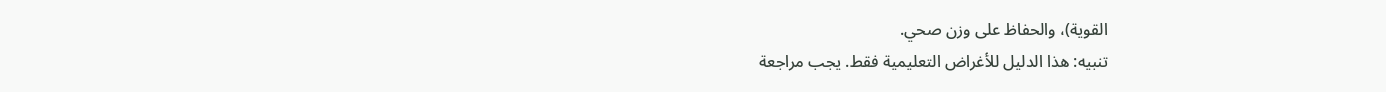القوية)، والحفاظ على وزن صحي.
تنبيه: هذا الدليل للأغراض التعليمية فقط. يجب مراجعة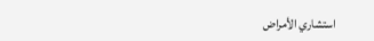استشاري الأمراض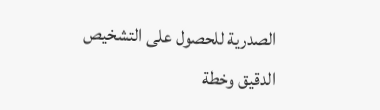الصدرية للحصول على التشخيص الدقيق وخطة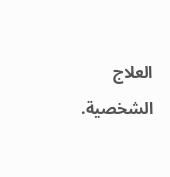العلاج الشخصية.